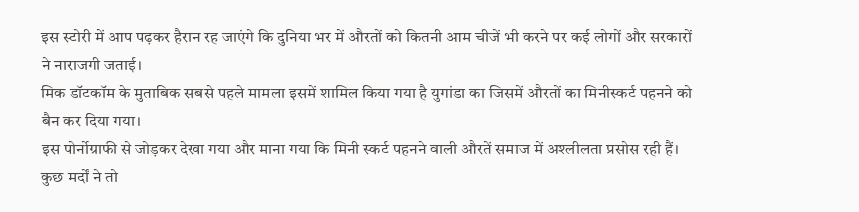इस स्टोरी में आप पढ़कर हैरान रह जाएंगे कि दुनिया भर में औरतों को कितनी आम चीजें भी करने पर कई लोगों और सरकारों ने नाराजगी जताई।
मिक डॉटकॉम के मुताबिक सबसे पहले मामला इसमें शामिल किया गया है युगांडा का जिसमें औरतों का मिनीस्कर्ट पहनने को बैन कर दिया गया।
इस पोर्नोग्राफी से जोड़कर देखा गया और माना गया कि मिनी स्कर्ट पहनने वाली औरतें समाज में अश्लीलता प्रसोस रही हैं।
कुछ मर्दों ने तो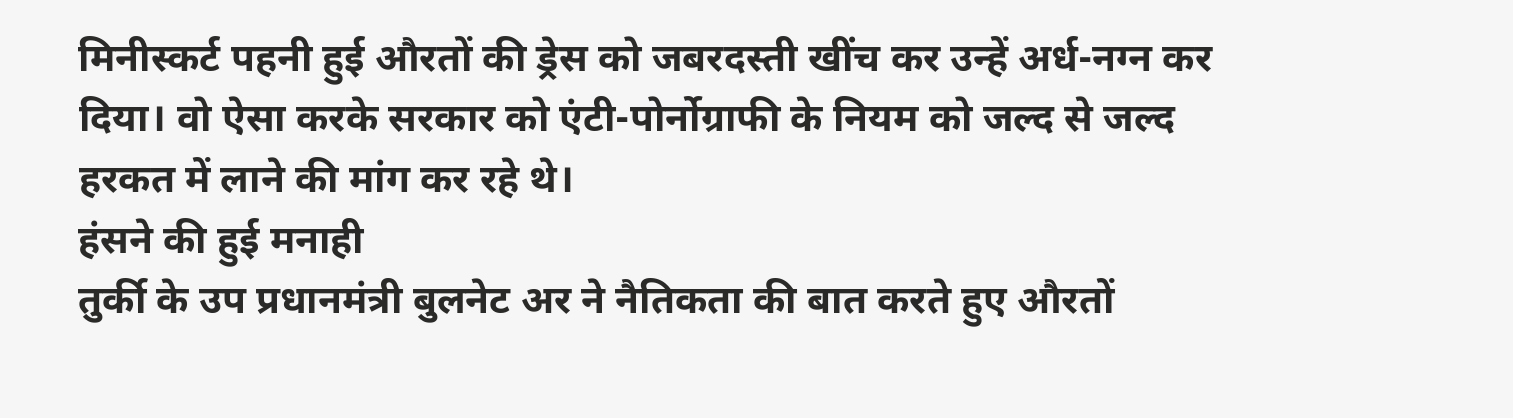मिनीस्कर्ट पहनी हुई औरतों की ड्रेस को जबरदस्ती खींच कर उन्हें अर्ध-नग्न कर दिया। वो ऐसा करके सरकार को एंटी-पोर्नोग्राफी के नियम को जल्द से जल्द हरकत में लाने की मांग कर रहे थे।
हंसने की हुई मनाही
तुर्की के उप प्रधानमंत्री बुलनेट अर ने नैतिकता की बात करते हुए औरतों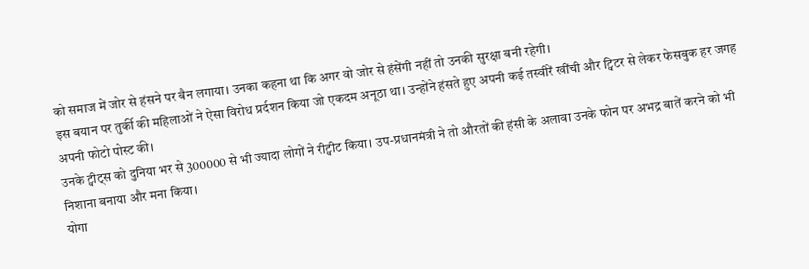को समाज में जोर से हंसने पर बैन लगाया। उनका कहना था कि अगर वो जोर से हंसेंगी नहीं तो उनकी सुरक्षा बनी रहेगी।
इस बयान पर तुर्की की महिलाओं ने ऐसा विरोध प्रर्दशन किया जो एकदम अनूठा था। उन्होंने हंसते हुए अपनी कई तस्वीरें खींची और ट्विटर से लेकर फेसबुक हर जगह अपनी फोटो पोस्ट की।
उनके ट्वीट्स को दुनिया भर से 300000 से भी ज्यादा लोगों ने रीट्वीट किया। उप-प्रधानमंत्री ने तो औरतों की हंसी के अलावा उनके फोन पर अभद्र बातें करने को भी निशाना बनाया और मना किया।
योगा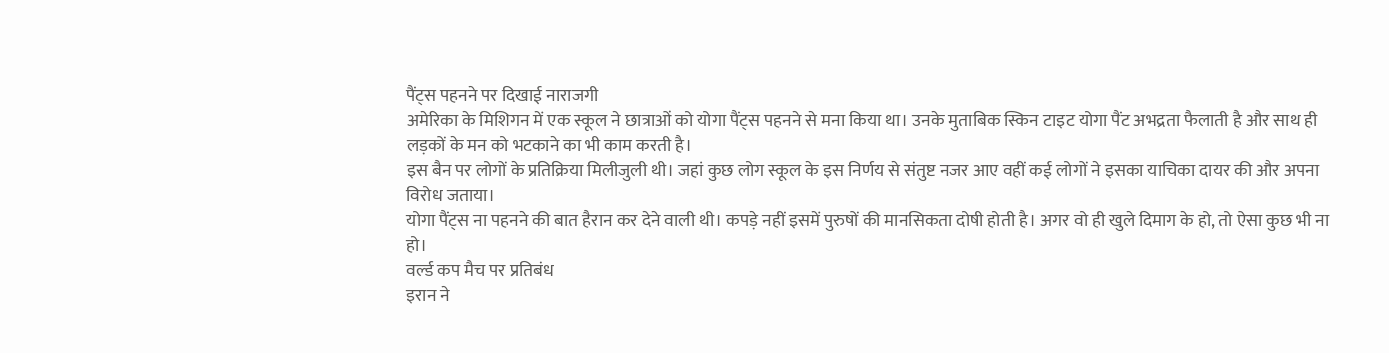पैंट्स पहनने पर दिखाई नाराजगी
अमेरिका के मिशिगन में एक स्कूल ने छात्राओं को योगा पैंट्स पहनने से मना किया था। उनके मुताबिक स्किन टाइट योगा पैंट अभद्रता फैलाती है और साथ ही लड़कों के मन को भटकाने का भी काम करती है।
इस बैन पर लोगों के प्रतिक्रिया मिलीजुली थी। जहां कुछ लोग स्कूल के इस निर्णय से संतुष्ट नजर आए वहीं कई लोगों ने इसका याचिका दायर की और अपना विरोध जताया।
योगा पैंट्स ना पहनने की बात हैरान कर देने वाली थी। कपड़े नहीं इसमें पुरुषों की मानसिकता दोषी होती है। अगर वो ही खुले दिमाग के हो, तो ऐसा कुछ भी ना हो।
वर्ल्ड कप मैच पर प्रतिबंध
इरान ने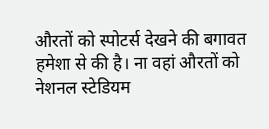औरतों को स्पोटर्स देखने की बगावत हमेशा से की है। ना वहां औरतों को नेशनल स्टेडियम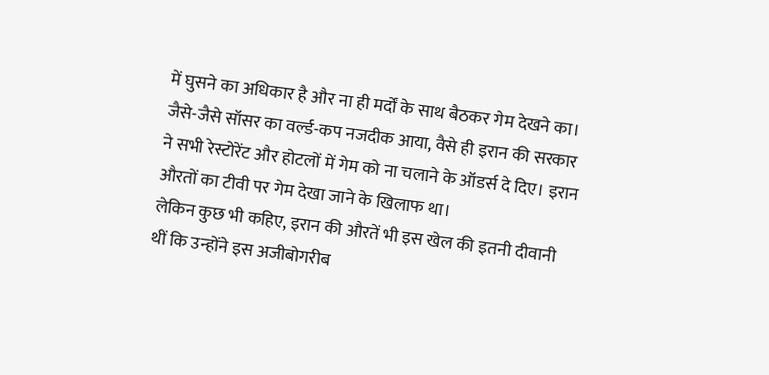में घुसने का अधिकार है और ना ही मर्दों के साथ बैठकर गेम देखने का।
जैसे-जैसे सॉसर का वर्ल्ड-कप नजदीक आया, वैसे ही इरान की सरकार ने सभी रेस्टोरेंट और होटलों में गेम को ना चलाने के ऑडर्स दे दिए। इरान औरतों का टीवी पर गेम देखा जाने के खिलाफ था।
लेकिन कुछ भी कहिए, इरान की औरतें भी इस खेल की इतनी दीवानी थीं कि उन्होंने इस अजीबोगरीब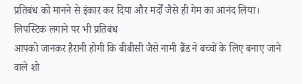प्रतिबंध को मानने से इंकार कर दिया और मर्दों जैसे ही गेम का आनंद लिया।
लिपस्टिक लगाने पर भी प्रतिबंध
आपको जानकर हैरानी होगी कि बीबीसी जैसे नामी ब्रैंड ने बच्चों के लिए बनाए जाने वाले शो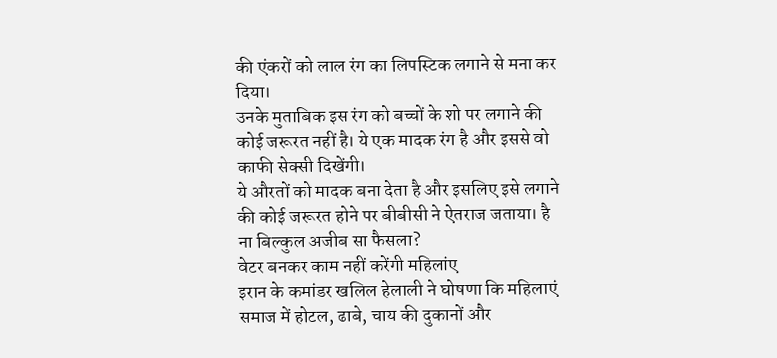की एंकरों को लाल रंग का लिपस्टिक लगाने से मना कर दिया।
उनके मुताबिक इस रंग को बच्चों के शो पर लगाने की कोई जरूरत नहीं है। ये एक मादक रंग है और इससे वो काफी सेक्सी दिखेंगी।
ये औरतों को मादक बना देता है और इसलिए इसे लगाने की कोई जरूरत होने पर बीबीसी ने ऐतराज जताया। है ना बिल्कुल अजीब सा फैसला?
वेटर बनकर काम नहीं करेंगी महिलांए
इरान के कमांडर खलिल हेलाली ने घोषणा कि महिलाएं समाज में होटल, ढाबे, चाय की दुकानों और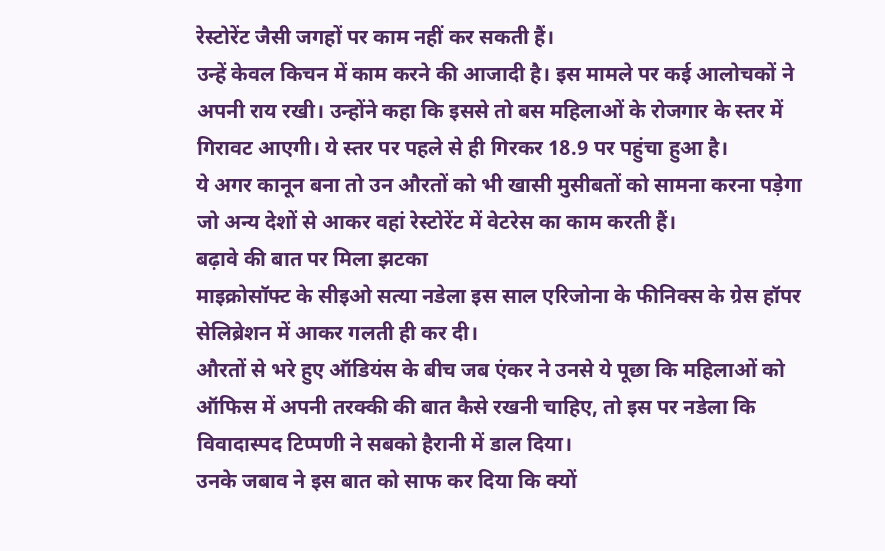रेस्टोरेंट जैसी जगहों पर काम नहीं कर सकती हैं।
उन्हें केवल किचन में काम करने की आजादी है। इस मामले पर कई आलोचकों ने अपनी राय रखी। उन्होंने कहा कि इससे तो बस महिलाओं के रोजगार के स्तर में गिरावट आएगी। ये स्तर पर पहले से ही गिरकर 18.9 पर पहुंचा हुआ है।
ये अगर कानून बना तो उन औरतों को भी खासी मुसीबतों को सामना करना पड़ेगा जो अन्य देशों से आकर वहां रेस्टोरेंट में वेटरेस का काम करती हैं।
बढ़ावे की बात पर मिला झटका
माइक्रोसॉफ्ट के सीइओ सत्या नडेला इस साल एरिजोना के फीनिक्स के ग्रेस हॉपर सेलिब्रेशन में आकर गलती ही कर दी।
औरतों से भरे हुए ऑडियंस के बीच जब एंकर ने उनसे ये पूछा कि महिलाओं को ऑफिस में अपनी तरक्की की बात कैसे रखनी चाहिए, तो इस पर नडेला कि विवादास्पद टिप्पणी ने सबको हैरानी में डाल दिया।
उनके जबाव ने इस बात को साफ कर दिया कि क्यों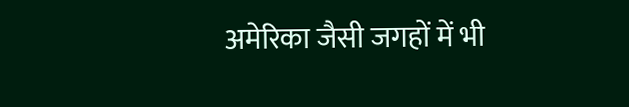अमेरिका जैसी जगहों में भी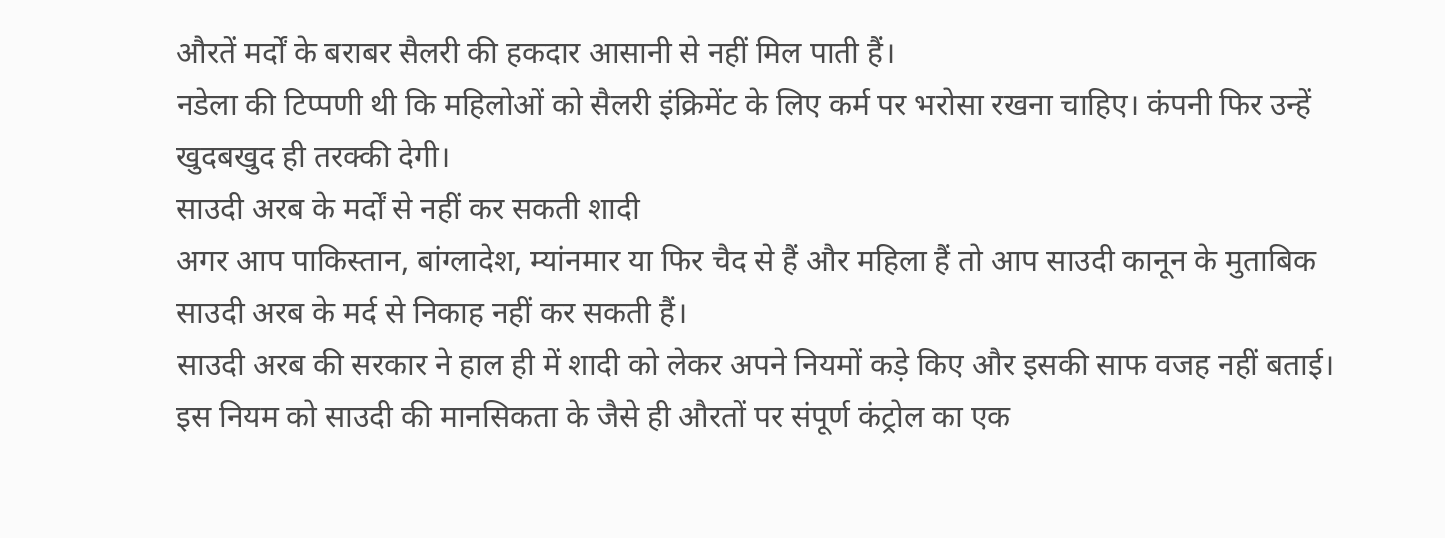औरतें मर्दों के बराबर सैलरी की हकदार आसानी से नहीं मिल पाती हैं।
नडेला की टिप्पणी थी कि महिलोओं को सैलरी इंक्रिमेंट के लिए कर्म पर भरोसा रखना चाहिए। कंपनी फिर उन्हें खुदबखुद ही तरक्की देगी।
साउदी अरब के मर्दों से नहीं कर सकती शादी
अगर आप पाकिस्तान, बांग्लादेश, म्यांनमार या फिर चैद से हैं और महिला हैं तो आप साउदी कानून के मुताबिक साउदी अरब के मर्द से निकाह नहीं कर सकती हैं।
साउदी अरब की सरकार ने हाल ही में शादी को लेकर अपने नियमों कड़े किए और इसकी साफ वजह नहीं बताई।
इस नियम को साउदी की मानसिकता के जैसे ही औरतों पर संपूर्ण कंट्रोल का एक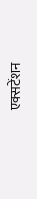एक्सटेंशन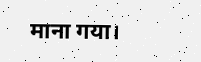माना गया।